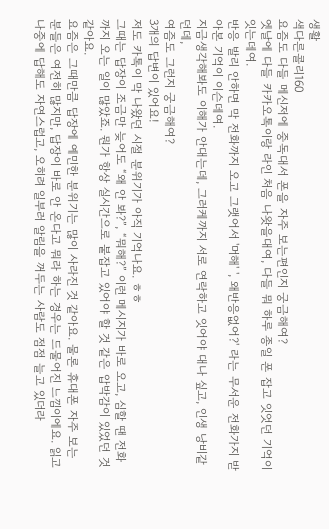생활
색다른콜리160
요즘도 다들 메신저에 중독대서 폰을 자주 보는편인지 궁금해여?
엣날에 다들 카카오톡이랑 라인 처음 나왓을대여, 다들 뭐 하루 종일 폰 잡고 잇엇던 기억이 잇는데여.
반응 발리 안하면 막 전화까지 오고 그랫어서 '머해' ', 왜반응없어?' 라는 무서운 전화가지 받아본 기억이 이슨데여.
지금생각해봐도 이해가 안대는데, 그러케까지 서로 연락하고 잇어야 대나 싶고, 인생 낭비같던데,
여즘도 그런지 궁금해여?
3개의 답변이 있어요!
저도 카톡이 막 나왔던 시절 분위기가 아직 기억나요. ㅎㅎ
그때는 답장이 조금만 늦어도 “왜 안 봐?”, “뭐해?” 이런 메시지가 바로 오고, 심할 땐 전화까지 오는 일이 많았죠. 뭔가 항상 실시간으로 붙잡고 있어야 할 것 같은 압박감이 있었던 것 같아요.
요즘은 그때만큼 답장에 예민한 분위기는 많이 사라진 것 같아요. 물론 휴대폰 자주 보는 분들은 여전히 많지만, 답장이 바로 안 온다고 뭐라 하는 경우는 드물어진 느낌이에요. 읽고 나중에 답해도 자연스럽고, 오히려 일부러 알림을 꺼두는 사람도 점점 늘고 있더라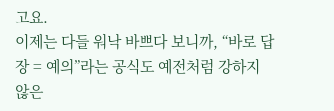고요.
이제는 다들 워낙 바쁘다 보니까, “바로 답장 = 예의”라는 공식도 예전처럼 강하지 않은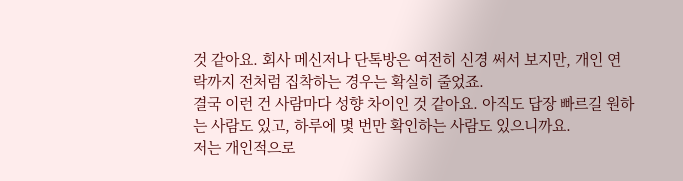것 같아요. 회사 메신저나 단톡방은 여전히 신경 써서 보지만, 개인 연락까지 전처럼 집착하는 경우는 확실히 줄었죠.
결국 이런 건 사람마다 성향 차이인 것 같아요. 아직도 답장 빠르길 원하는 사람도 있고, 하루에 몇 번만 확인하는 사람도 있으니까요.
저는 개인적으로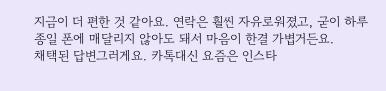지금이 더 편한 것 같아요. 연락은 훨씬 자유로워졌고, 굳이 하루 종일 폰에 매달리지 않아도 돼서 마음이 한결 가볍거든요.
채택된 답변그러게요. 카톡대신 요즘은 인스타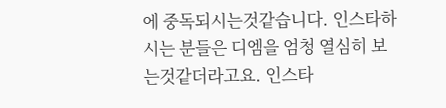에 중독되시는것같습니다. 인스타하시는 분들은 디엠을 엄청 열심히 보는것같더라고요. 인스타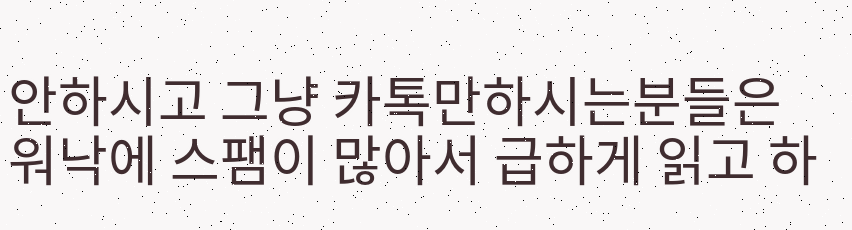안하시고 그냥 카톡만하시는분들은 워낙에 스팸이 많아서 급하게 읽고 하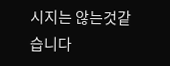시지는 않는것같습니다